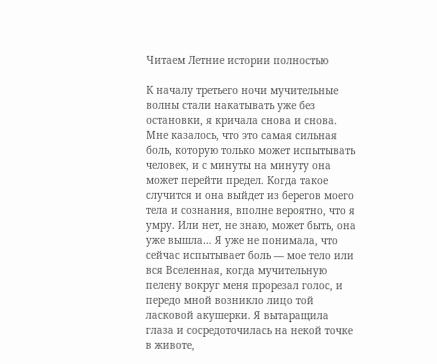Читаем Летние истории полностью

К началу третьего ночи мучительные волны стали накатывать уже без остановки, я кричала снова и снова. Мне казалось, что это самая сильная боль, которую только может испытывать человек, и с минуты на минуту она может перейти предел. Когда такое случится и она выйдет из берегов моего тела и сознания, вполне вероятно, что я умру. Или нет, не знаю, может быть, она уже вышла… Я уже не понимала, что сейчас испытывает боль — мое тело или вся Вселенная, когда мучительную пелену вокруг меня прорезал голос, и передо мной возникло лицо той ласковой акушерки. Я вытаращила глаза и сосредоточилась на некой точке в животе,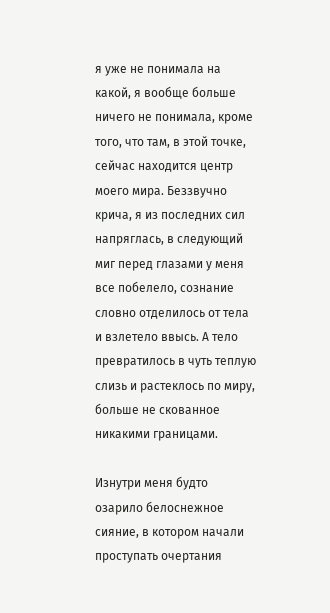я уже не понимала на какой, я вообще больше ничего не понимала, кроме того, что там, в этой точке, сейчас находится центр моего мира. Беззвучно крича, я из последних сил напряглась, в следующий миг перед глазами у меня все побелело, сознание словно отделилось от тела и взлетело ввысь. А тело превратилось в чуть теплую слизь и растеклось по миру, больше не скованное никакими границами.

Изнутри меня будто озарило белоснежное сияние, в котором начали проступать очертания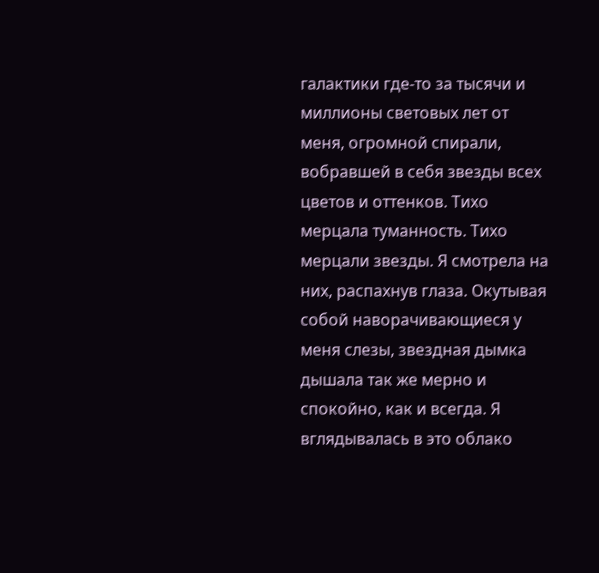галактики где-то за тысячи и миллионы световых лет от меня, огромной спирали, вобравшей в себя звезды всех цветов и оттенков. Тихо мерцала туманность. Тихо мерцали звезды. Я смотрела на них, распахнув глаза. Окутывая собой наворачивающиеся у меня слезы, звездная дымка дышала так же мерно и спокойно, как и всегда. Я вглядывалась в это облако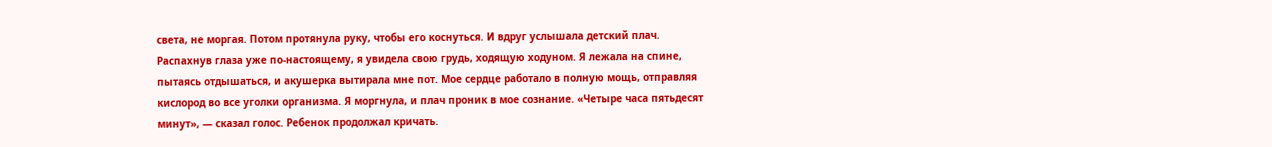света, не моргая. Потом протянула руку, чтобы его коснуться. И вдруг услышала детский плач. Распахнув глаза уже по-настоящему, я увидела свою грудь, ходящую ходуном. Я лежала на спине, пытаясь отдышаться, и акушерка вытирала мне пот. Мое сердце работало в полную мощь, отправляя кислород во все уголки организма. Я моргнула, и плач проник в мое сознание. «Четыре часа пятьдесят минут», — сказал голос. Ребенок продолжал кричать.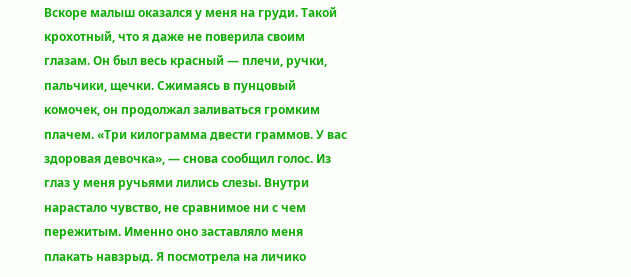Вскоре малыш оказался у меня на груди. Такой крохотный, что я даже не поверила своим глазам. Он был весь красный — плечи, ручки, пальчики, щечки. Сжимаясь в пунцовый комочек, он продолжал заливаться громким плачем. «Три килограмма двести граммов. У вас здоровая девочка», — снова сообщил голос. Из глаз у меня ручьями лились слезы. Внутри нарастало чувство, не сравнимое ни с чем пережитым. Именно оно заставляло меня плакать навзрыд. Я посмотрела на личико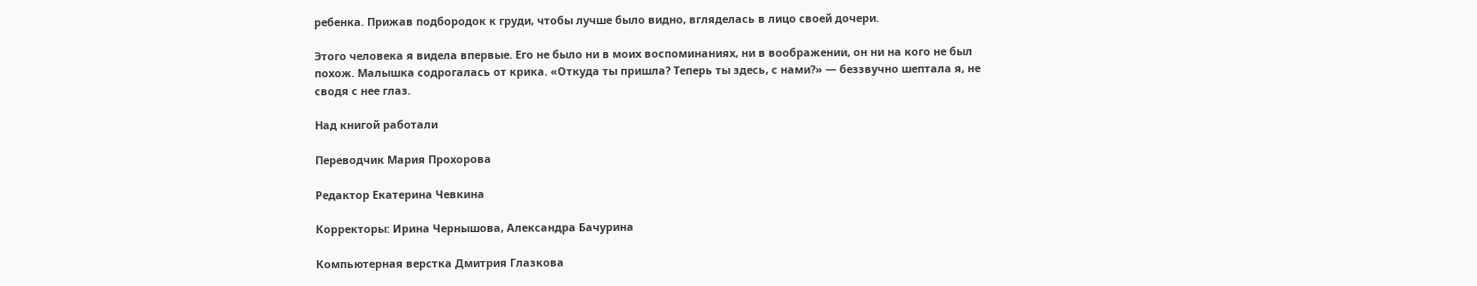ребенка. Прижав подбородок к груди, чтобы лучше было видно, вгляделась в лицо своей дочери.

Этого человека я видела впервые. Его не было ни в моих воспоминаниях, ни в воображении, он ни на кого не был похож. Малышка содрогалась от крика. «Откуда ты пришла? Теперь ты здесь, с нами?» — беззвучно шептала я, не сводя с нее глаз.

Над книгой работали

Переводчик Мария Прохорова

Редактор Екатерина Чевкина

Корректоры: Ирина Чернышова, Александра Бачурина

Компьютерная верстка Дмитрия Глазкова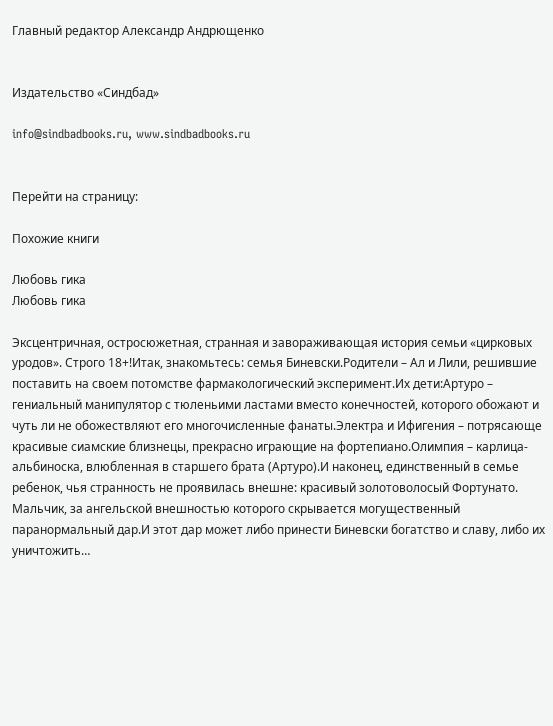Главный редактор Александр Андрющенко


Издательство «Синдбад»

info@sindbadbooks.ru, www.sindbadbooks.ru


Перейти на страницу:

Похожие книги

Любовь гика
Любовь гика

Эксцентричная, остросюжетная, странная и завораживающая история семьи «цирковых уродов». Строго 18+!Итак, знакомьтесь: семья Биневски.Родители – Ал и Лили, решившие поставить на своем потомстве фармакологический эксперимент.Их дети:Артуро – гениальный манипулятор с тюленьими ластами вместо конечностей, которого обожают и чуть ли не обожествляют его многочисленные фанаты.Электра и Ифигения – потрясающе красивые сиамские близнецы, прекрасно играющие на фортепиано.Олимпия – карлица-альбиноска, влюбленная в старшего брата (Артуро).И наконец, единственный в семье ребенок, чья странность не проявилась внешне: красивый золотоволосый Фортунато. Мальчик, за ангельской внешностью которого скрывается могущественный паранормальный дар.И этот дар может либо принести Биневски богатство и славу, либо их уничтожить…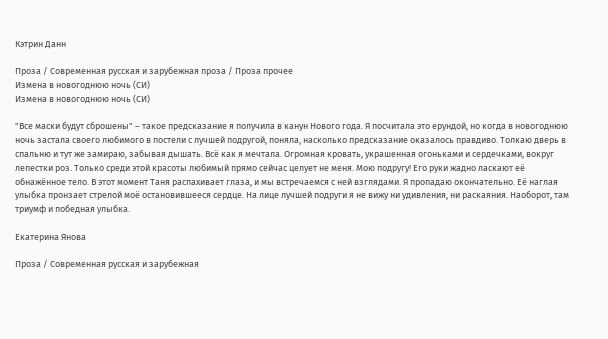Кэтрин Данн

Проза / Современная русская и зарубежная проза / Проза прочее
Измена в новогоднюю ночь (СИ)
Измена в новогоднюю ночь (СИ)

"Все маски будут сброшены" – такое предсказание я получила в канун Нового года. Я посчитала это ерундой, но когда в новогоднюю ночь застала своего любимого в постели с лучшей подругой, поняла, насколько предсказание оказалось правдиво. Толкаю дверь в спальню и тут же замираю, забывая дышать. Всё как я мечтала. Огромная кровать, украшенная огоньками и сердечками, вокруг лепестки роз. Только среди этой красоты любимый прямо сейчас целует не меня. Мою подругу! Его руки жадно ласкают её обнажённое тело. В этот момент Таня распахивает глаза, и мы встречаемся с ней взглядами. Я пропадаю окончательно. Её наглая улыбка пронзает стрелой моё остановившееся сердце. На лице лучшей подруги я не вижу ни удивления, ни раскаяния. Наоборот, там триумф и победная улыбка.

Екатерина Янова

Проза / Современная русская и зарубежная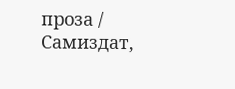проза / Самиздат,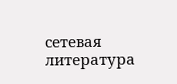сетевая литература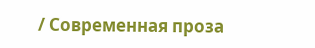/ Современная проза